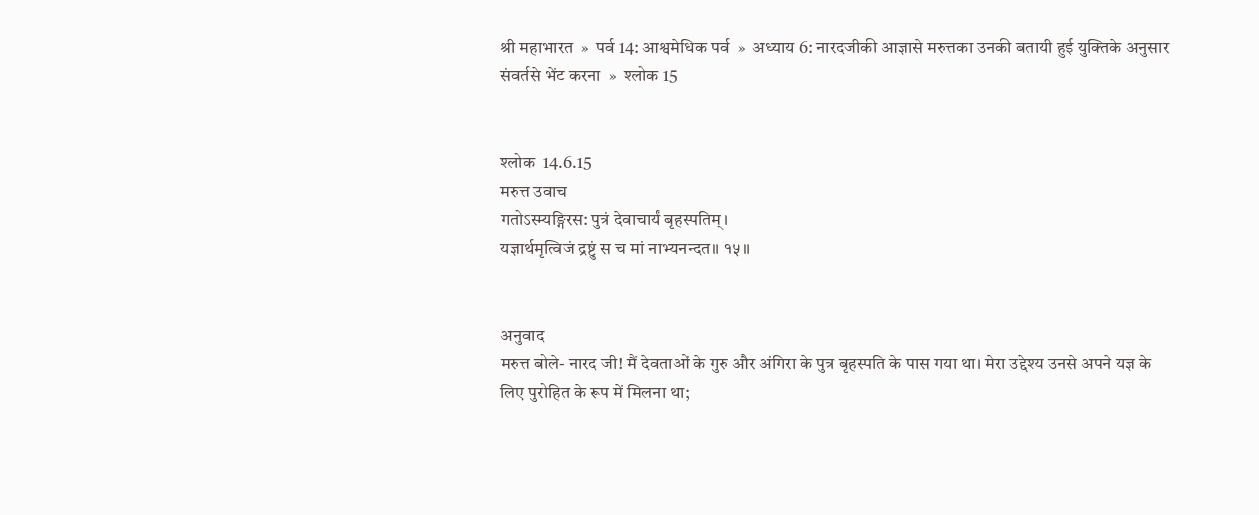श्री महाभारत  »  पर्व 14: आश्वमेधिक पर्व  »  अध्याय 6: नारदजीकी आज्ञासे मरुत्तका उनकी बतायी हुई युक्तिके अनुसार संवर्तसे भेंट करना  »  श्लोक 15


श्लोक  14.6.15
मरुत्त उवाच
गतोऽस्म्यङ्गिरस: पुत्रं देवाचार्यं बृहस्पतिम्।
यज्ञार्थमृत्विजं द्रष्टुं स च मां नाभ्यनन्दत॥ १५॥


अनुवाद
मरुत्त बोले- नारद जी! मैं देवताओं के गुरु और अंगिरा के पुत्र बृहस्पति के पास गया था। मेरा उद्देश्य उनसे अपने यज्ञ के लिए पुरोहित के रूप में मिलना था;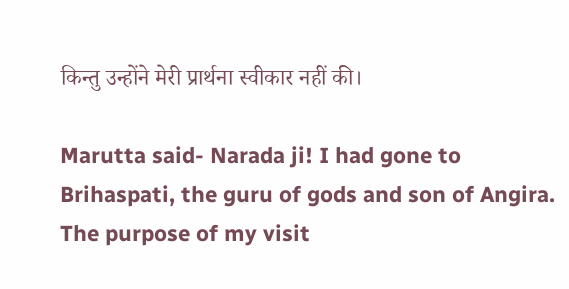किन्तु उन्होंने मेरी प्रार्थना स्वीकार नहीं की।

Marutta said- Narada ji! I had gone to Brihaspati, the guru of gods and son of Angira. The purpose of my visit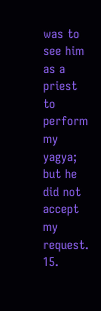was to see him as a priest to perform my yagya; but he did not accept my request. 15.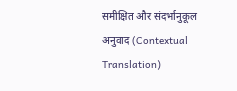समीक्षित और संदर्भानुकूल अनुवाद (Contextual Translation)